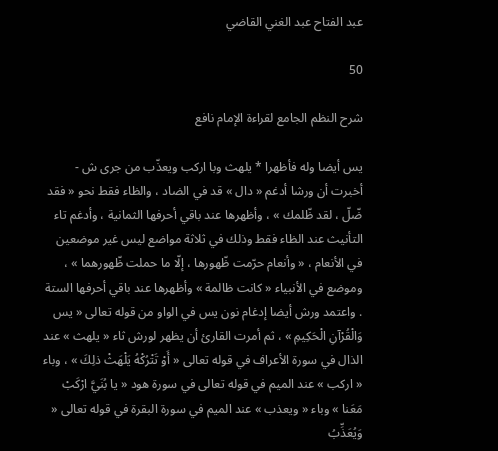عبد الفتاح عبد الغني القاضي

50

شرح النظم الجامع لقراءة الإمام نافع

يس أيضا وله فأظهرا * يلهث وبا اركب ويعذّب من جرى ش - أخبرت أن ورشا أدغم « دال » قد في الضاد ، والظاء فقط نحو « فقد ضّلّ ، لقد ظّلمك » ، وأظهرها عند باقي أحرفها الثمانية ، وأدغم تاء التأنيث عند الظاء فقط وذلك في ثلاثة مواضع ليس غير موضعين في الأنعام ، « وأنعام حرّمت ظّهورها ، إلّا ما حملت ظّهورهما » ، وموضع في الأنبياء « كانت ظالمة » وأظهرها عند باقي أحرفها الستة . واعتمد ورش أيضا إدغام نون يس في الواو من قوله تعالى « يس وَالْقُرْآنِ الْحَكِيمِ » ، ثم أمرت القارئ أن يظهر لورش ثاء « يلهث » عند الذال في سورة الأعراف في قوله تعالى « أَوْ تَتْرُكْهُ يَلْهَثْ ذلِكَ » ، وباء « اركب » عند الميم في قوله تعالى في سورة هود « يا بُنَيَّ ارْكَبْ مَعَنا » وباء « ويعذب » عند الميم في سورة البقرة في قوله تعالى « وَيُعَذِّبُ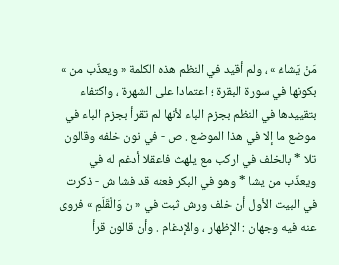مَنْ يَشاءُ » ، ولم أقيد في النظم هذه الكلمة « ويعذّب من » بكونها في سورة البقرة ؛ اعتمادا على الشهرة ، واكتفاء بتقييدها في النظم بجزم الباء لأنها لم تقرأ بجزم الباء في موضع ما إلا في هذا الموضع . ص - في نون خلفه وقالون تلا * بالخلف في اركب مع يلهث فاعقلا أدغم له في ويعذّب من يشا * وهو في البكر فعنه قد فشا ش - ذكرت في البيت الأول أن خلف ورش ثبت في « ن وَالْقَلَمِ » فروى عنه فيه وجهان : الإظهار ، والإدغام . وأن قالون قرأ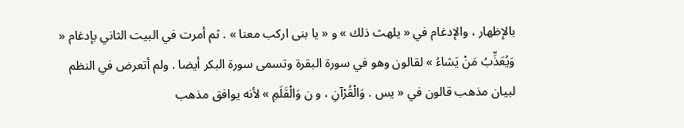بالإظهار ، والإدغام في « يلهث ذلك » و « يا بنى اركب معنا » . ثم أمرت في البيت الثاني بإدغام « وَيُعَذِّبُ مَنْ يَشاءُ » لقالون وهو في سورة البقرة وتسمى سورة البكر أيضا . ولم أتعرض في النظم لبيان مذهب قالون في « يس . وَالْقُرْآنِ ، و ن وَالْقَلَمِ » لأنه يوافق مذهب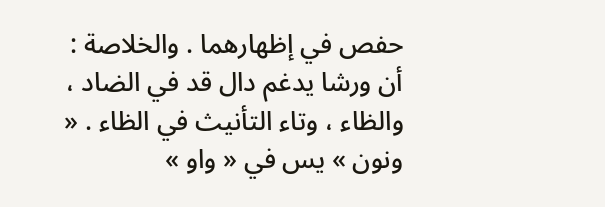حفص في إظهارهما . والخلاصة : أن ورشا يدغم دال قد في الضاد ، والظاء ، وتاء التأنيث في الظاء . « ونون » يس في « واو »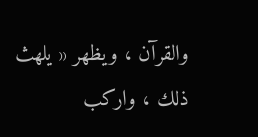والقرآن ، ويظهر « يلهث ذلك ، واركب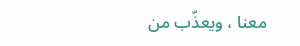معنا ، ويعذّب من